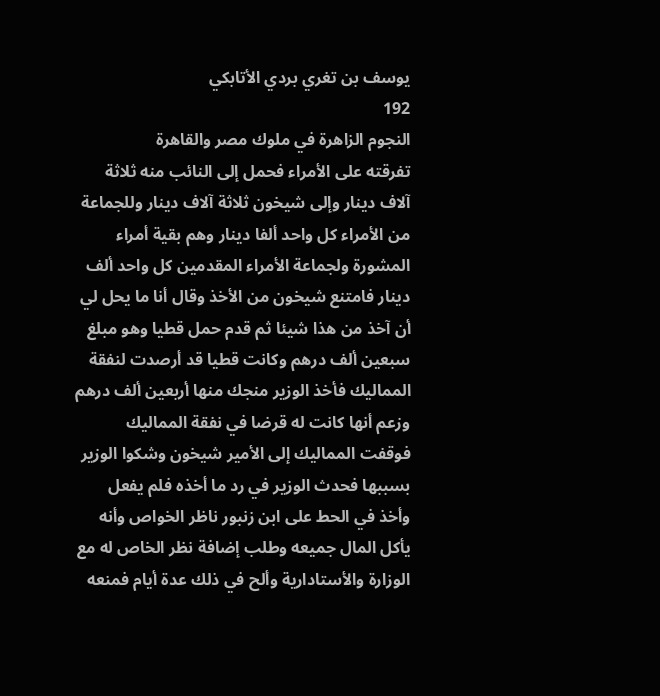يوسف بن تغري بردي الأتابكي
192
النجوم الزاهرة في ملوك مصر والقاهرة
تفرقته على الأمراء فحمل إلى النائب منه ثلاثة آلاف دينار وإلى شيخون ثلاثة آلاف دينار وللجماعة من الأمراء كل واحد ألفا دينار وهم بقية أمراء المشورة ولجماعة الأمراء المقدمين كل واحد ألف دينار فامتنع شيخون من الأخذ وقال أنا ما يحل لي أن آخذ من هذا شيئا ثم قدم حمل قطيا وهو مبلغ سبعين ألف درهم وكانت قطيا قد أرصدت لنفقة المماليك فأخذ الوزير منجك منها أربعين ألف درهم وزعم أنها كانت له قرضا في نفقة المماليك فوقفت المماليك إلى الأمير شيخون وشكوا الوزير بسببها فحدث الوزير في رد ما أخذه فلم يفعل وأخذ في الحط على ابن زنبور ناظر الخواص وأنه يأكل المال جميعه وطلب إضافة نظر الخاص له مع الوزارة والأستادارية وألح في ذلك عدة أيام فمنعه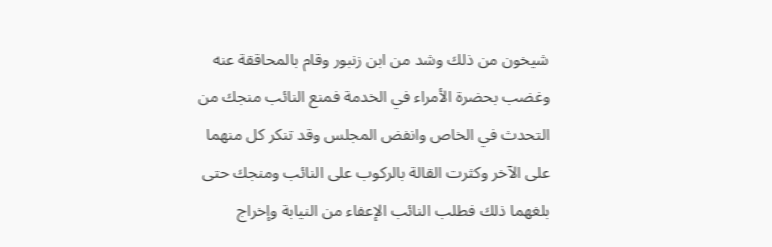شيخون من ذلك وشد من ابن زنبور وقام بالمحاققة عنه وغضب بحضرة الأمراء في الخدمة فمنع النائب منجك من التحدث في الخاص وانفض المجلس وقد تنكر كل منهما على الآخر وكثرت القالة بالركوب على النائب ومنجك حتى بلغهما ذلك فطلب النائب الإعفاء من النيابة وإخراج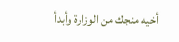أخيه منجك من الوزارة وأبدأ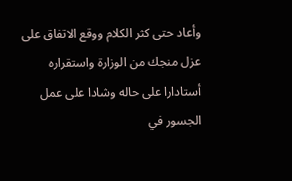وأعاد حتى كثر الكلام ووقع الاتفاق على عزل منجك من الوزارة واستقراره أستادارا على حاله وشادا على عمل الجسور في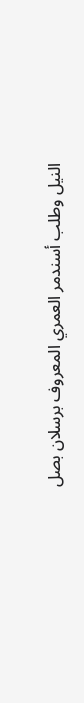النيل وطلب أسندمر العمري المعروف برسلان بصل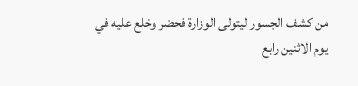من كشف الجسور ليتولى الوزارة فحضر وخلع عليه في يوم الاثنين رابع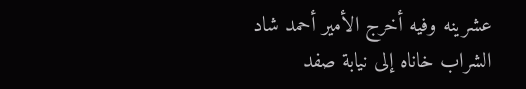عشرينه وفيه أخرج الأمير أحمد شاد الشراب خاناه إلى نيابة صفد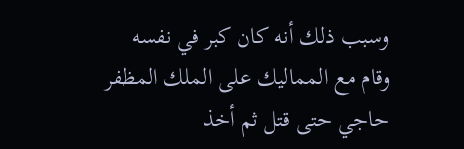وسبب ذلك أنه كان كبر في نفسه وقام مع المماليك على الملك المظفر حاجي حتى قتل ثم أخذ